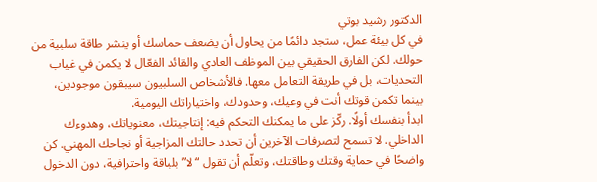الدكتور رشيد بوتي
في كل بيئة عمل، ستجد دائمًا من يحاول أن يضعف حماسك أو ينشر طاقة سلبية من حولك. لكن الفارق الحقيقي بين الموظف العادي والقائد الفعّال لا يكمن في غياب التحديات، بل في طريقة التعامل معها. فالأشخاص السلبيون سيبقون موجودين، بينما تكمن قوتك أنت في وعيك، وحدودك، واختياراتك اليومية.
ابدأ بنفسك أولًا. ركّز على ما يمكنك التحكم فيه: إنتاجيتك، معنوياتك، وهدوءك الداخلي. لا تسمح لتصرفات الآخرين أن تحدد حالتك المزاجية أو نجاحك المهني. كن واضحًا في حماية وقتك وطاقتك، وتعلّم أن تقول “لا” بلباقة واحترافية، دون الدخول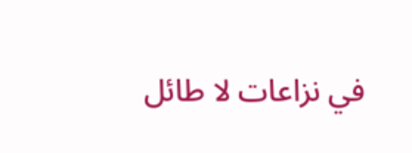في نزاعات لا طائل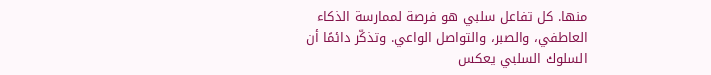منها. كل تفاعل سلبي هو فرصة لممارسة الذكاء العاطفي، والصبر، والتواصل الواعي. وتذكّر دائمًا أن السلوك السلبي يعكس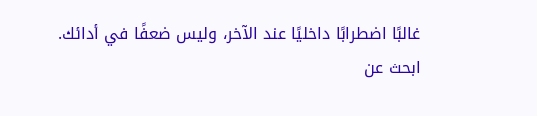غالبًا اضطرابًا داخليًا عند الآخر، وليس ضعفًا في أدائك.
ابحث عن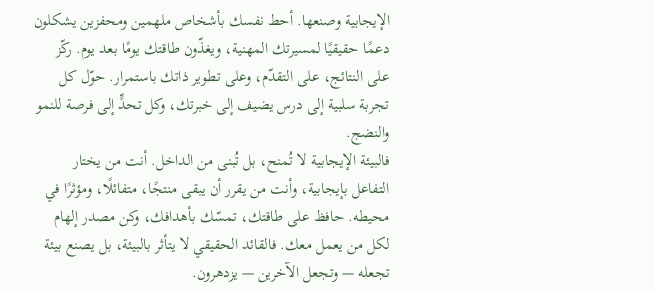الإيجابية وصنعها. أحط نفسك بأشخاص ملهمين ومحفزين يشكلون دعمًا حقيقيًا لمسيرتك المهنية، ويغذّون طاقتك يومًا بعد يوم. ركّز على النتائج، على التقدّم، وعلى تطوير ذاتك باستمرار. حوّل كل تجربة سلبية إلى درس يضيف إلى خبرتك، وكل تحدٍّ إلى فرصة للنمو والنضج.
فالبيئة الإيجابية لا تُمنح، بل تُبنى من الداخل. أنت من يختار التفاعل بإيجابية، وأنت من يقرر أن يبقى منتجًا، متفائلًا، ومؤثرًا في محيطه. حافظ على طاقتك، تمسّك بأهدافك، وكن مصدر إلهام لكل من يعمل معك. فالقائد الحقيقي لا يتأثر بالبيئة، بل يصنع بيئة تجعله — وتجعل الآخرين — يزدهرون.